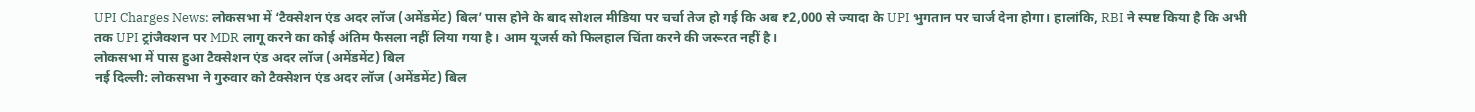UPI Charges News: लोकसभा में ‘टैक्सेशन एंड अदर लॉज (अमेंडमेंट) बिल’ पास होने के बाद सोशल मीडिया पर चर्चा तेज हो गई कि अब ₹2,000 से ज्यादा के UPI भुगतान पर चार्ज देना होगा। हालांकि, RBI ने स्पष्ट किया है कि अभी तक UPI ट्रांजैक्शन पर MDR लागू करने का कोई अंतिम फैसला नहीं लिया गया है। आम यूजर्स को फिलहाल चिंता करने की जरूरत नहीं है।
लोकसभा में पास हुआ टैक्सेशन एंड अदर लॉज (अमेंडमेंट) बिल
नई दिल्ली: लोकसभा ने गुरुवार को टैक्सेशन एंड अदर लॉज (अमेंडमेंट) बिल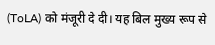(ToLA) को मंजूरी दे दी। यह बिल मुख्य रूप से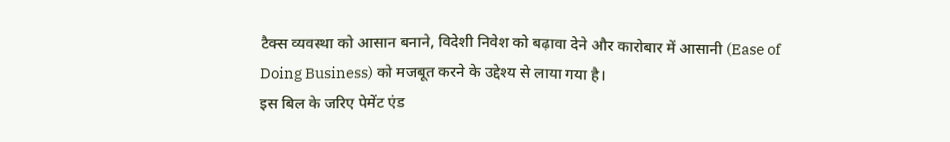टैक्स व्यवस्था को आसान बनाने, विदेशी निवेश को बढ़ावा देने और कारोबार में आसानी (Ease of Doing Business) को मजबूत करने के उद्देश्य से लाया गया है।
इस बिल के जरिए पेमेंट एंड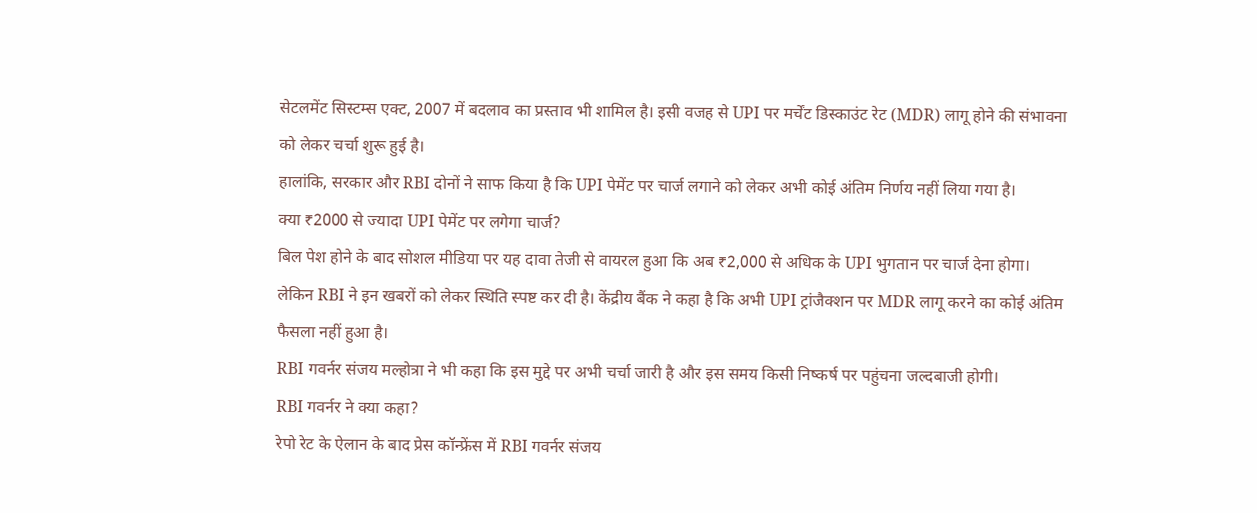सेटलमेंट सिस्टम्स एक्ट, 2007 में बदलाव का प्रस्ताव भी शामिल है। इसी वजह से UPI पर मर्चेंट डिस्काउंट रेट (MDR) लागू होने की संभावना को लेकर चर्चा शुरू हुई है।
हालांकि, सरकार और RBI दोनों ने साफ किया है कि UPI पेमेंट पर चार्ज लगाने को लेकर अभी कोई अंतिम निर्णय नहीं लिया गया है।
क्या ₹2000 से ज्यादा UPI पेमेंट पर लगेगा चार्ज?
बिल पेश होने के बाद सोशल मीडिया पर यह दावा तेजी से वायरल हुआ कि अब ₹2,000 से अधिक के UPI भुगतान पर चार्ज देना होगा।
लेकिन RBI ने इन खबरों को लेकर स्थिति स्पष्ट कर दी है। केंद्रीय बैंक ने कहा है कि अभी UPI ट्रांजैक्शन पर MDR लागू करने का कोई अंतिम फैसला नहीं हुआ है।
RBI गवर्नर संजय मल्होत्रा ने भी कहा कि इस मुद्दे पर अभी चर्चा जारी है और इस समय किसी निष्कर्ष पर पहुंचना जल्दबाजी होगी।
RBI गवर्नर ने क्या कहा?
रेपो रेट के ऐलान के बाद प्रेस कॉन्फ्रेंस में RBI गवर्नर संजय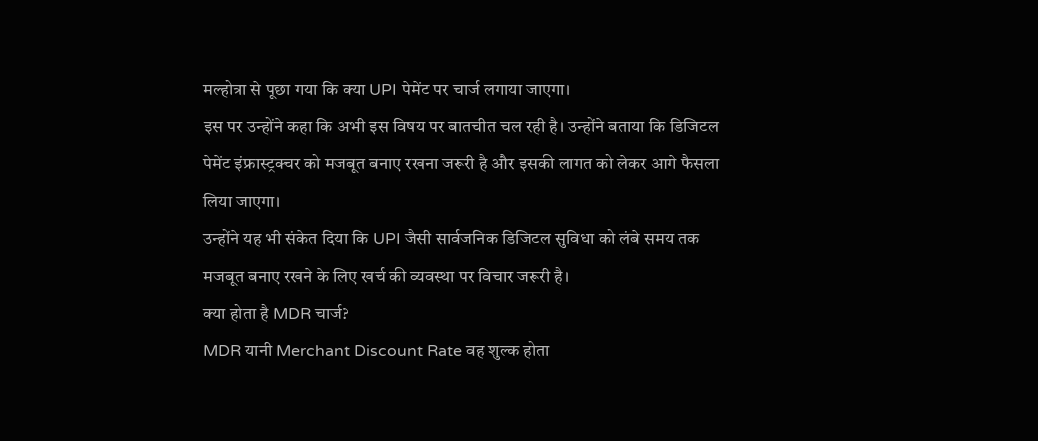मल्होत्रा से पूछा गया कि क्या UPI पेमेंट पर चार्ज लगाया जाएगा।
इस पर उन्होंने कहा कि अभी इस विषय पर बातचीत चल रही है। उन्होंने बताया कि डिजिटल पेमेंट इंफ्रास्ट्रक्चर को मजबूत बनाए रखना जरूरी है और इसकी लागत को लेकर आगे फैसला लिया जाएगा।
उन्होंने यह भी संकेत दिया कि UPI जैसी सार्वजनिक डिजिटल सुविधा को लंबे समय तक मजबूत बनाए रखने के लिए खर्च की व्यवस्था पर विचार जरूरी है।
क्या होता है MDR चार्ज?
MDR यानी Merchant Discount Rate वह शुल्क होता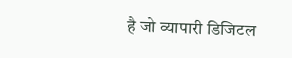है जो व्यापारी डिजिटल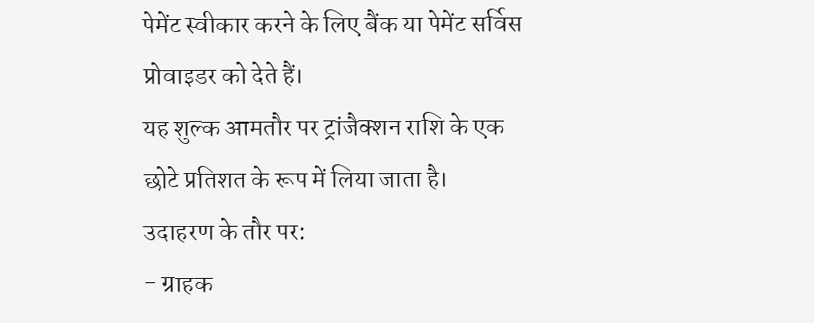पेमेंट स्वीकार करने के लिए बैंक या पेमेंट सर्विस प्रोवाइडर को देते हैं।
यह शुल्क आमतौर पर ट्रांजैक्शन राशि के एक छोटे प्रतिशत के रूप में लिया जाता है।
उदाहरण के तौर पर:
- ग्राहक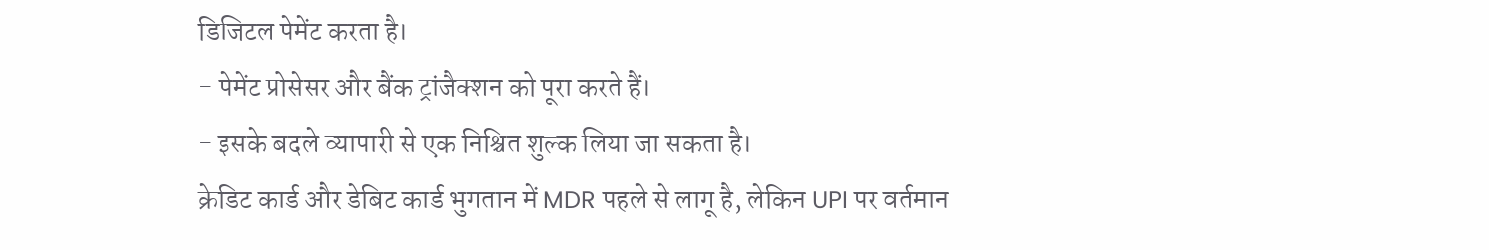डिजिटल पेमेंट करता है।
- पेमेंट प्रोसेसर और बैंक ट्रांजैक्शन को पूरा करते हैं।
- इसके बदले व्यापारी से एक निश्चित शुल्क लिया जा सकता है।
क्रेडिट कार्ड और डेबिट कार्ड भुगतान में MDR पहले से लागू है, लेकिन UPI पर वर्तमान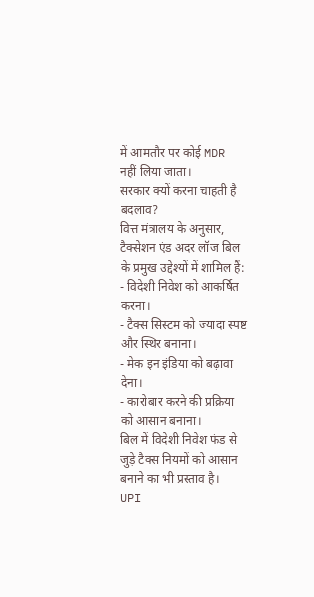में आमतौर पर कोई MDR नहीं लिया जाता।
सरकार क्यों करना चाहती है बदलाव?
वित्त मंत्रालय के अनुसार, टैक्सेशन एंड अदर लॉज बिल के प्रमुख उद्देश्यों में शामिल हैं:
- विदेशी निवेश को आकर्षित करना।
- टैक्स सिस्टम को ज्यादा स्पष्ट और स्थिर बनाना।
- मेक इन इंडिया को बढ़ावा देना।
- कारोबार करने की प्रक्रिया को आसान बनाना।
बिल में विदेशी निवेश फंड से जुड़े टैक्स नियमों को आसान बनाने का भी प्रस्ताव है।
UPI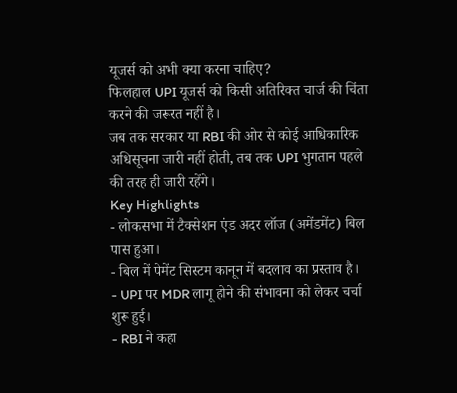यूजर्स को अभी क्या करना चाहिए?
फिलहाल UPI यूजर्स को किसी अतिरिक्त चार्ज की चिंता करने की जरूरत नहीं है।
जब तक सरकार या RBI की ओर से कोई आधिकारिक अधिसूचना जारी नहीं होती, तब तक UPI भुगतान पहले की तरह ही जारी रहेंगे।
Key Highlights
- लोकसभा में टैक्सेशन एंड अदर लॉज (अमेंडमेंट) बिल पास हुआ।
- बिल में पेमेंट सिस्टम कानून में बदलाव का प्रस्ताव है।
- UPI पर MDR लागू होने की संभावना को लेकर चर्चा शुरू हुई।
- RBI ने कहा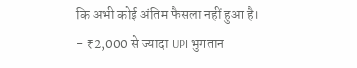कि अभी कोई अंतिम फैसला नहीं हुआ है।
- ₹2,000 से ज्यादा UPI भुगतान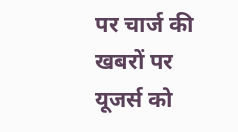पर चार्ज की खबरों पर यूजर्स को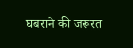घबराने की जरूरत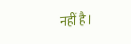नहीं है।